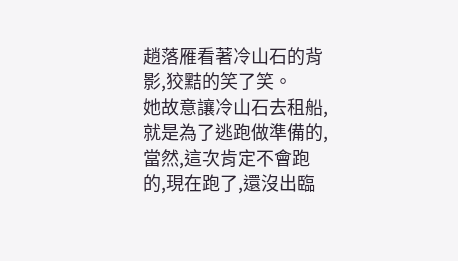趙落雁看著冷山石的背影,狡黠的笑了笑。
她故意讓冷山石去租船,就是為了逃跑做準備的,當然,這次肯定不會跑的,現在跑了,還沒出臨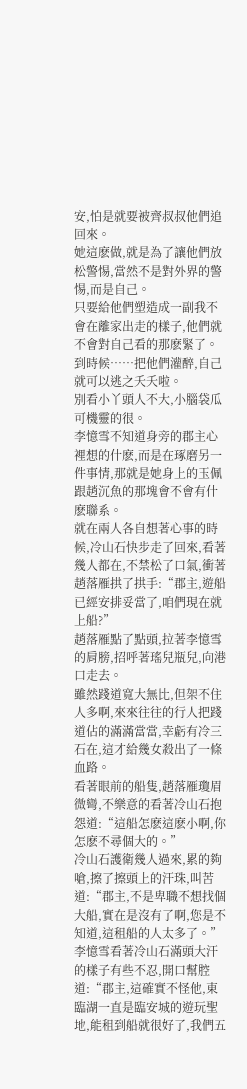安,怕是就要被齊叔叔他們追回來。
她這麽做,就是為了讓他們放松警惕,當然不是對外界的警惕,而是自己。
只要給他們塑造成一副我不會在離家出走的樣子,他們就不會對自己看的那麽緊了。
到時候……把他們灌醉,自己就可以逃之夭夭啦。
別看小丫頭人不大,小腦袋瓜可機靈的很。
李憶雪不知道身旁的郡主心裡想的什麽,而是在琢磨另一件事情,那就是她身上的玉佩跟趙沉魚的那塊會不會有什麽聯系。
就在兩人各自想著心事的時候,冷山石快步走了回來,看著幾人都在,不禁松了口氣,衝著趙落雁拱了拱手:“郡主,遊船已經安排妥當了,咱們現在就上船?”
趙落雁點了點頭,拉著李憶雪的肩膀,招呼著瑤兒瓶兒,向港口走去。
雖然踐道寬大無比,但架不住人多啊,來來往往的行人把踐道佔的滿滿當當,幸虧有冷三石在,這才給幾女殺出了一條血路。
看著眼前的船隻,趙落雁瓊眉微彎,不樂意的看著冷山石抱怨道:“這船怎麽這麽小啊,你怎麽不尋個大的。”
冷山石護衛幾人過來,累的夠嗆,擦了擦頭上的汗珠,叫苦道:“郡主,不是卑職不想找個大船,實在是沒有了啊,您是不知道,這租船的人太多了。”
李憶雪看著冷山石滿頭大汗的樣子有些不忍,開口幫腔道:“郡主,這確實不怪他,東臨湖一直是臨安城的遊玩聖地,能租到船就很好了,我們五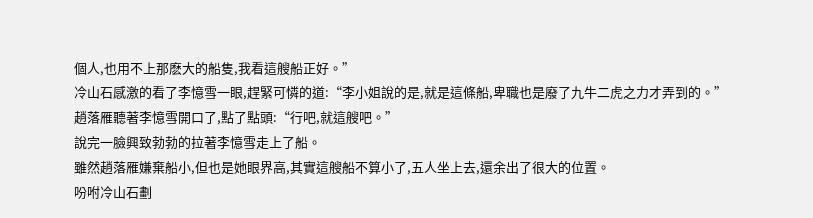個人,也用不上那麽大的船隻,我看這艘船正好。”
冷山石感激的看了李憶雪一眼,趕緊可憐的道:“李小姐說的是,就是這條船,卑職也是廢了九牛二虎之力才弄到的。”
趙落雁聽著李憶雪開口了,點了點頭:“行吧,就這艘吧。”
說完一臉興致勃勃的拉著李憶雪走上了船。
雖然趙落雁嫌棄船小,但也是她眼界高,其實這艘船不算小了,五人坐上去,還余出了很大的位置。
吩咐冷山石劃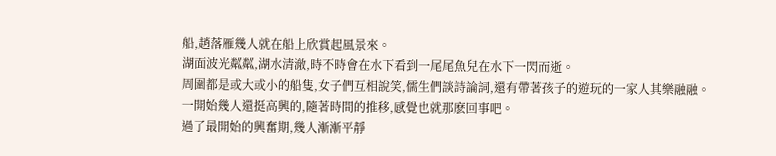船,趙落雁幾人就在船上欣賞起風景來。
湖面波光粼粼,湖水清澈,時不時會在水下看到一尾尾魚兒在水下一閃而逝。
周圍都是或大或小的船隻,女子們互相說笑,儒生們談詩論詞,還有帶著孩子的遊玩的一家人其樂融融。
一開始幾人還挺高興的,隨著時間的推移,感覺也就那麽回事吧。
過了最開始的興奮期,幾人漸漸平靜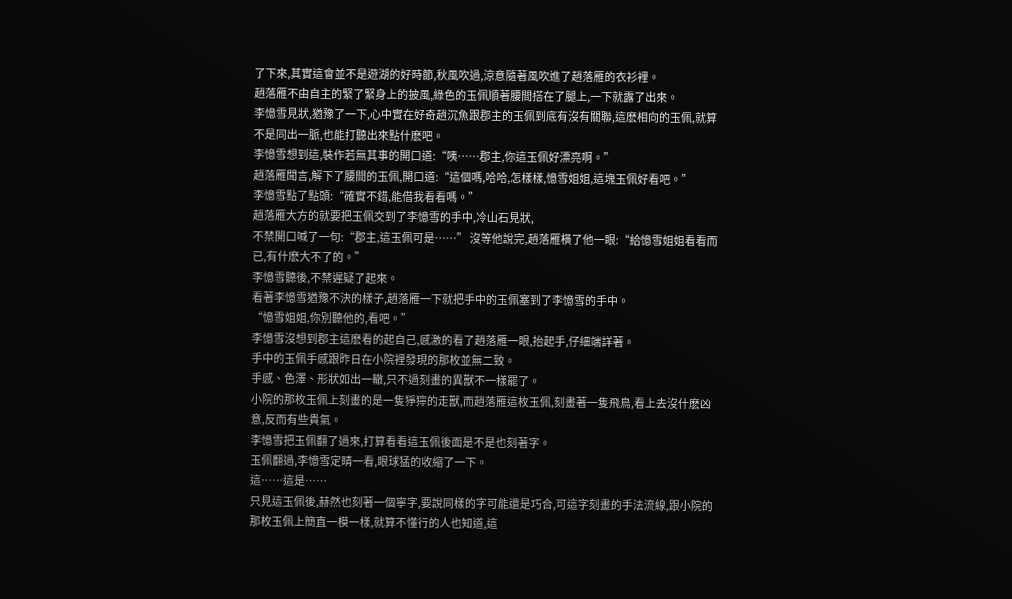了下來,其實這會並不是遊湖的好時節,秋風吹過,涼意隨著風吹進了趙落雁的衣衫裡。
趙落雁不由自主的緊了緊身上的披風,綠色的玉佩順著腰間搭在了腿上,一下就露了出來。
李憶雪見狀,猶豫了一下,心中實在好奇趙沉魚跟郡主的玉佩到底有沒有關聯,這麽相向的玉佩,就算不是同出一脈,也能打聽出來點什麽吧。
李憶雪想到這,裝作若無其事的開口道:“咦……郡主,你這玉佩好漂亮啊。”
趙落雁聞言,解下了腰間的玉佩,開口道:“這個嗎,哈哈,怎樣樣,憶雪姐姐,這塊玉佩好看吧。”
李憶雪點了點頭:“確實不錯,能借我看看嗎。”
趙落雁大方的就要把玉佩交到了李憶雪的手中,冷山石見狀,
不禁開口喊了一句:“郡主,這玉佩可是……” 沒等他說完,趙落雁橫了他一眼:“給憶雪姐姐看看而已,有什麽大不了的。”
李憶雪聽後,不禁遲疑了起來。
看著李憶雪猶豫不決的樣子,趙落雁一下就把手中的玉佩塞到了李憶雪的手中。
“憶雪姐姐,你別聽他的,看吧。”
李憶雪沒想到郡主這麽看的起自己,感激的看了趙落雁一眼,抬起手,仔細端詳著。
手中的玉佩手感跟昨日在小院裡發現的那枚並無二致。
手感、色澤、形狀如出一轍,只不過刻畫的異獸不一樣罷了。
小院的那枚玉佩上刻畫的是一隻猙獰的走獸,而趙落雁這枚玉佩,刻畫著一隻飛鳥,看上去沒什麽凶意,反而有些貴氣。
李憶雪把玉佩翻了過來,打算看看這玉佩後面是不是也刻著字。
玉佩翻過,李憶雪定睛一看,眼球猛的收縮了一下。
這……這是……
只見這玉佩後,赫然也刻著一個寧字,要說同樣的字可能還是巧合,可這字刻畫的手法流線,跟小院的那枚玉佩上簡直一模一樣,就算不懂行的人也知道,這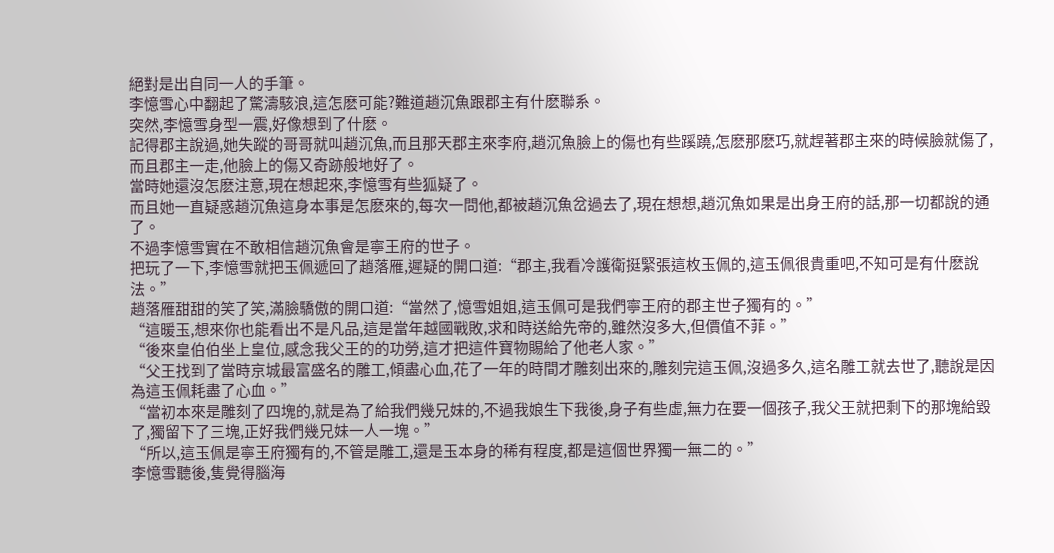絕對是出自同一人的手筆。
李憶雪心中翻起了驚濤駭浪,這怎麽可能?難道趙沉魚跟郡主有什麽聯系。
突然,李憶雪身型一震,好像想到了什麽。
記得郡主說過,她失蹤的哥哥就叫趙沉魚,而且那天郡主來李府,趙沉魚臉上的傷也有些蹊蹺,怎麽那麽巧,就趕著郡主來的時候臉就傷了,而且郡主一走,他臉上的傷又奇跡般地好了。
當時她還沒怎麽注意,現在想起來,李憶雪有些狐疑了。
而且她一直疑惑趙沉魚這身本事是怎麽來的,每次一問他,都被趙沉魚岔過去了,現在想想,趙沉魚如果是出身王府的話,那一切都說的通了。
不過李憶雪實在不敢相信趙沉魚會是寧王府的世子。
把玩了一下,李憶雪就把玉佩遞回了趙落雁,遲疑的開口道:“郡主,我看冷護衛挺緊張這枚玉佩的,這玉佩很貴重吧,不知可是有什麽說法。”
趙落雁甜甜的笑了笑,滿臉驕傲的開口道:“當然了,憶雪姐姐,這玉佩可是我們寧王府的郡主世子獨有的。”
“這暖玉,想來你也能看出不是凡品,這是當年越國戰敗,求和時送給先帝的,雖然沒多大,但價值不菲。”
“後來皇伯伯坐上皇位,感念我父王的的功勞,這才把這件寶物賜給了他老人家。”
“父王找到了當時京城最富盛名的雕工,傾盡心血,花了一年的時間才雕刻出來的,雕刻完這玉佩,沒過多久,這名雕工就去世了,聽說是因為這玉佩耗盡了心血。”
“當初本來是雕刻了四塊的,就是為了給我們幾兄妹的,不過我娘生下我後,身子有些虛,無力在要一個孩子,我父王就把剩下的那塊給毀了,獨留下了三塊,正好我們幾兄妹一人一塊。”
“所以,這玉佩是寧王府獨有的,不管是雕工,還是玉本身的稀有程度,都是這個世界獨一無二的。”
李憶雪聽後,隻覺得腦海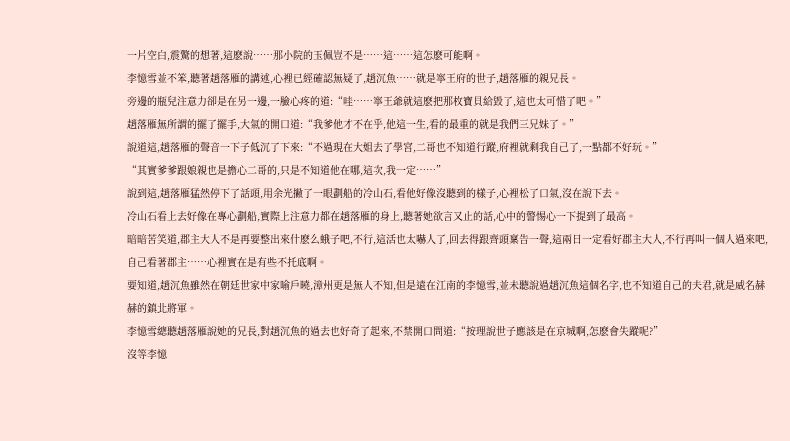一片空白,震驚的想著,這麽說……那小院的玉佩豈不是……這……這怎麽可能啊。
李憶雪並不笨,聽著趙落雁的講述,心裡已經確認無疑了,趙沉魚……就是寧王府的世子,趙落雁的親兄長。
旁邊的瓶兒注意力卻是在另一邊,一臉心疼的道:“哇……寧王爺就這麽把那枚寶貝給毀了,這也太可惜了吧。”
趙落雁無所謂的擺了擺手,大氣的開口道:“我爹他才不在乎,他這一生,看的最重的就是我們三兄妹了。”
說道這,趙落雁的聲音一下子低沉了下來:“不過現在大姐去了學宮,二哥也不知道行蹤,府裡就剩我自己了,一點都不好玩。”
“其實爹爹跟娘親也是擔心二哥的,只是不知道他在哪,這次,我一定……”
說到這,趙落雁猛然停下了話頭,用余光撇了一眼劃船的冷山石,看他好像沒聽到的樣子,心裡松了口氣,沒在說下去。
冷山石看上去好像在專心劃船,實際上注意力都在趙落雁的身上,聽著她欲言又止的話,心中的警惕心一下提到了最高。
暗暗苦笑道,郡主大人不是再要整出來什麽么蛾子吧,不行,這活也太嚇人了,回去得跟齊頭稟告一聲,這兩日一定看好郡主大人,不行再叫一個人過來吧,自己看著郡主……心裡實在是有些不托底啊。
要知道,趙沉魚雖然在朝廷世家中家喻戶曉,漳州更是無人不知,但是遠在江南的李憶雪,並未聽說過趙沉魚這個名字,也不知道自己的夫君,就是威名赫赫的鎮北將軍。
李憶雪總聽趙落雁說她的兄長,對趙沉魚的過去也好奇了起來,不禁開口問道:“按理說世子應該是在京城啊,怎麽會失蹤呢?”
沒等李憶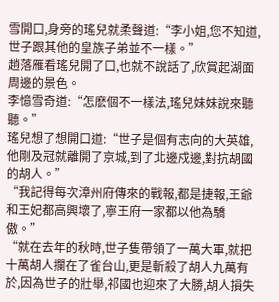雪開口,身旁的瑤兒就柔聲道:“李小姐,您不知道,世子跟其他的皇族子弟並不一樣。”
趙落雁看瑤兒開了口,也就不說話了,欣賞起湖面周邊的景色。
李憶雪奇道:“怎麽個不一樣法,瑤兒妹妹說來聽聽。”
瑤兒想了想開口道:“世子是個有志向的大英雄,他剛及冠就離開了京城,到了北邊戍邊,對抗胡國的胡人。”
“我記得每次漳州府傳來的戰報,都是捷報,王爺和王妃都高興壞了,寧王府一家都以他為驕傲。”
“就在去年的秋時,世子隻帶領了一萬大軍,就把十萬胡人攔在了雀台山,更是斬殺了胡人九萬有於,因為世子的壯舉,祁國也迎來了大勝,胡人損失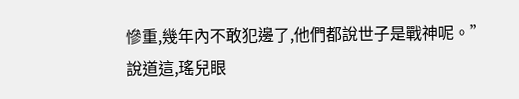慘重,幾年內不敢犯邊了,他們都說世子是戰神呢。”
說道這,瑤兒眼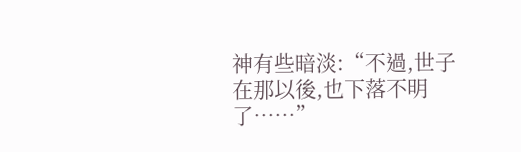神有些暗淡:“不過,世子在那以後,也下落不明了……”